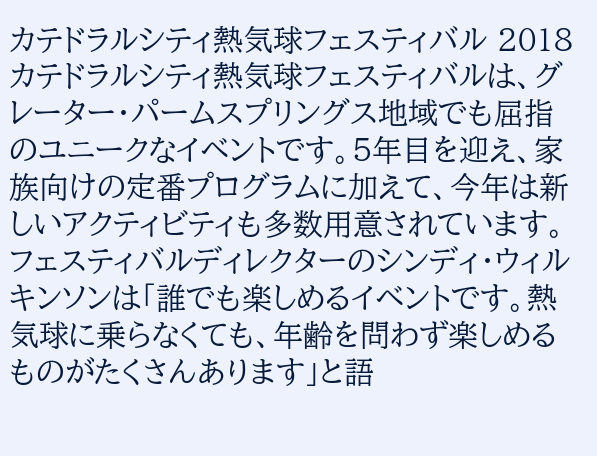カテドラルシティ熱気球フェスティバル 2018
カテドラルシティ熱気球フェスティバルは、グレーター・パームスプリングス地域でも屈指のユニークなイベントです。5年目を迎え、家族向けの定番プログラムに加えて、今年は新しいアクティビティも多数用意されています。
フェスティバルディレクターのシンディ・ウィルキンソンは「誰でも楽しめるイベントです。熱気球に乗らなくても、年齢を問わず楽しめるものがたくさんあります」と語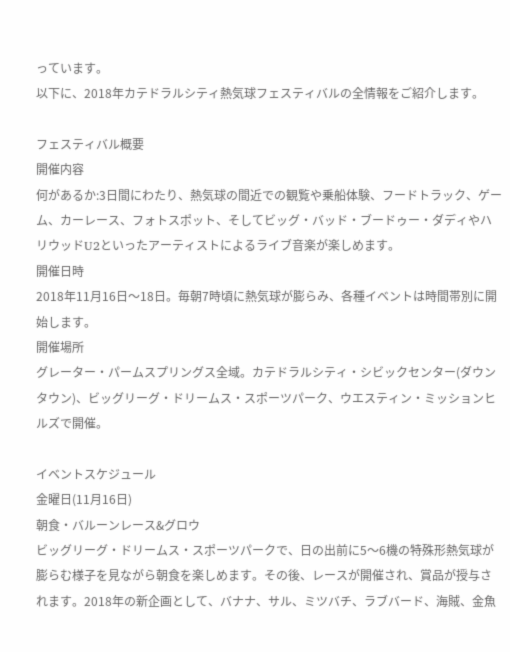っています。
以下に、2018年カテドラルシティ熱気球フェスティバルの全情報をご紹介します。

フェスティバル概要
開催内容
何があるか:3日間にわたり、熱気球の間近での観覧や乗船体験、フードトラック、ゲーム、カーレース、フォトスポット、そしてビッグ・バッド・ブードゥー・ダディやハリウッドU2といったアーティストによるライブ音楽が楽しめます。
開催日時
2018年11月16日〜18日。毎朝7時頃に熱気球が膨らみ、各種イベントは時間帯別に開始します。
開催場所
グレーター・パームスプリングス全域。カテドラルシティ・シビックセンター(ダウンタウン)、ビッグリーグ・ドリームス・スポーツパーク、ウエスティン・ミッションヒルズで開催。

イベントスケジュール
金曜日(11月16日)
朝食・バルーンレース&グロウ
ビッグリーグ・ドリームス・スポーツパークで、日の出前に5〜6機の特殊形熱気球が膨らむ様子を見ながら朝食を楽しめます。その後、レースが開催され、賞品が授与されます。2018年の新企画として、バナナ、サル、ミツバチ、ラブバード、海賊、金魚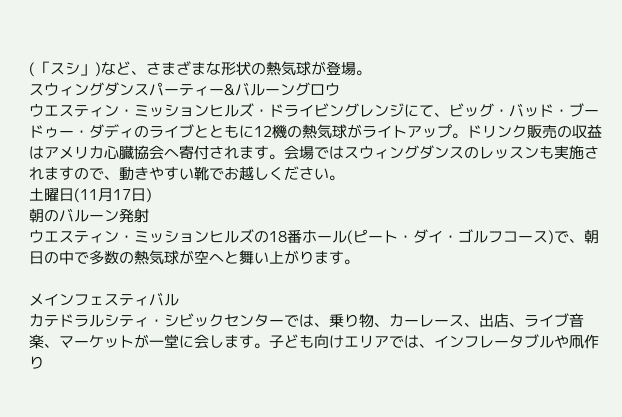(「スシ」)など、さまざまな形状の熱気球が登場。
スウィングダンスパーティー&バルーングロウ
ウエスティン・ミッションヒルズ・ドライビングレンジにて、ビッグ・バッド・ブードゥー・ダディのライブとともに12機の熱気球がライトアップ。ドリンク販売の収益はアメリカ心臓協会へ寄付されます。会場ではスウィングダンスのレッスンも実施されますので、動きやすい靴でお越しください。
土曜日(11月17日)
朝のバルーン発射
ウエスティン・ミッションヒルズの18番ホール(ピート・ダイ・ゴルフコース)で、朝日の中で多数の熱気球が空へと舞い上がります。

メインフェスティバル
カテドラルシティ・シビックセンターでは、乗り物、カーレース、出店、ライブ音楽、マーケットが一堂に会します。子ども向けエリアでは、インフレータブルや凧作り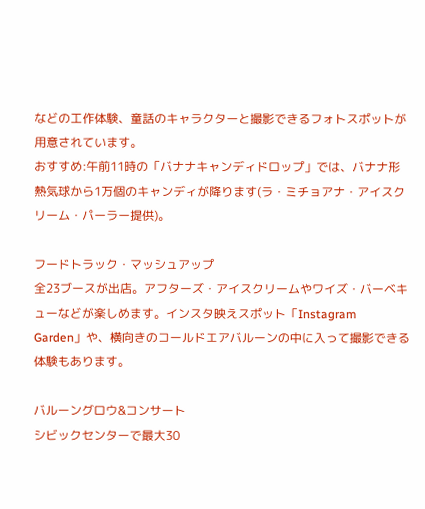などの工作体験、童話のキャラクターと撮影できるフォトスポットが用意されています。
おすすめ:午前11時の「バナナキャンディドロップ」では、バナナ形熱気球から1万個のキャンディが降ります(ラ・ミチョアナ・アイスクリーム・パーラー提供)。

フードトラック・マッシュアップ
全23ブースが出店。アフターズ・アイスクリームやワイズ・バーベキューなどが楽しめます。インスタ映えスポット「Instagram Garden」や、横向きのコールドエアバルーンの中に入って撮影できる体験もあります。

バルーングロウ&コンサート
シビックセンターで最大30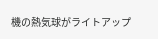機の熱気球がライトアップ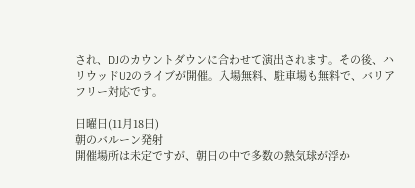され、DJのカウントダウンに合わせて演出されます。その後、ハリウッドU2のライブが開催。入場無料、駐車場も無料で、バリアフリー対応です。

日曜日(11月18日)
朝のバルーン発射
開催場所は未定ですが、朝日の中で多数の熱気球が浮か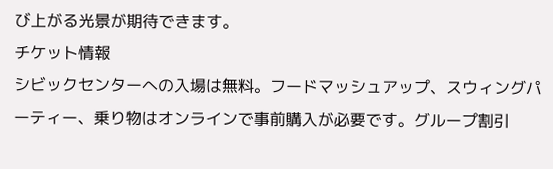び上がる光景が期待できます。
チケット情報
シビックセンターへの入場は無料。フードマッシュアップ、スウィングパーティー、乗り物はオンラインで事前購入が必要です。グループ割引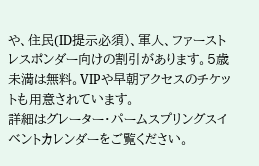や、住民(ID提示必須)、軍人、ファーストレスポンダー向けの割引があります。5歳未満は無料。VIPや早朝アクセスのチケットも用意されています。
詳細はグレーター・パームスプリングスイベントカレンダーをご覧ください。